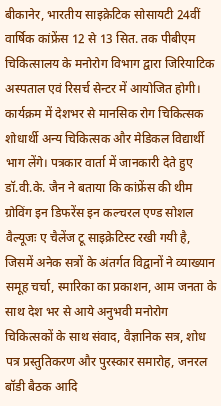बीकानेर, भारतीय साइक्रेटिक सोसायटी 24वीं वार्षिक कांफ्रेंस 12 से 13 सित. तक पीबीएम चिकित्सालय के मनोरोग विभाग द्वारा जिरियाटिक अस्पताल एवं रिसर्च सेन्टर में आयोजित होगी। कार्यक्रम में देशभर से मानसिक रोग चिकित्सक शोधार्थी अन्य चिकित्सक और मेडिकल विद्यार्थी भाग लेंगे। पत्रकार वार्ता में जानकारी देते हुए डॉ.वी.के. जैन ने बताया कि कांफ्रेंस की थीम ग्रोविंग इन डिफरेंस इन कल्चरल एण्ड सोशल वैल्यूजः ए चैलेंज टू साइक्रेटिस्ट रखी गयी है, जिसमें अनेक सत्रों के अंतर्गत विद्वानों ने व्याख्यान समूह चर्चा, स्मारिका का प्रकाशन, आम जनता के साथ देश भर से आये अनुभवी मनोरोग चिकित्सकों के साथ संवाद, वैज्ञानिक सत्र, शोध पत्र प्रस्तुतिकरण और पुरस्कार समारोह, जनरल बॉडी बैठक आदि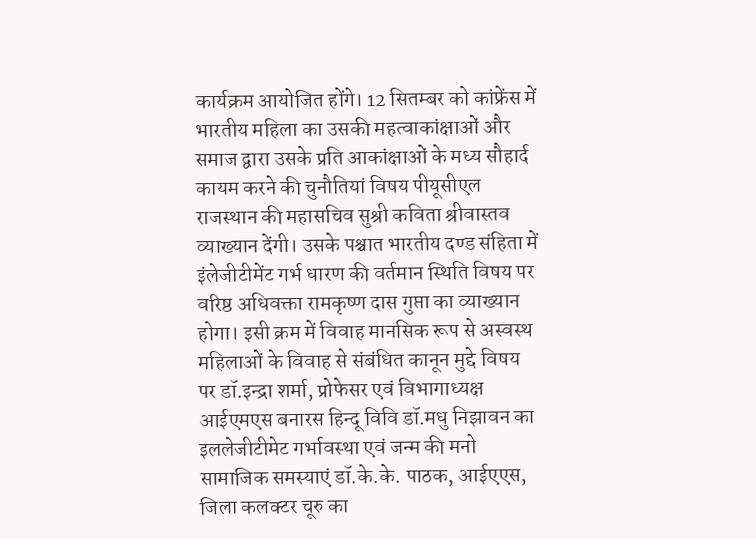कार्यक्रम आयोजित होंगे। 12 सितम्बर को कांफ्रेंस में भारतीय महिला का उसकी महत्वाकांक्षाओं और समाज द्वारा उसके प्रति आकांक्षाओं के मध्य सौहार्द कायम करने की चुनौतियां विषय पीयूसीएल राजस्थान की महासचिव सुश्री कविता श्रीवास्तव व्याख्यान देंगी। उसके पश्चात भारतीय दण्ड संहिता में इंलेजीटीमेंट गर्भ धारण की वर्तमान स्थिति विषय पर वरिष्ठ अधिवक्ता रामकृष्ण दास गुप्ता का व्याख्यान होगा। इसी क्रम में विवाह मानसिक रूप से अस्वस्थ महिलाओं के विवाह से संबंधित कानून मुद्दे विषय पर डॉ.इन्द्रा शर्मा, प्रोफेसर एवं विभागाध्यक्ष आईएमएस बनारस हिन्दू विवि डॉ.मधु निझावन का इललेजीटीमेट गर्भावस्था एवं जन्म की मनो सामाजिक समस्याएं डॉ.के.के. पाठक, आईएएस, जिला कलक्टर चूरु का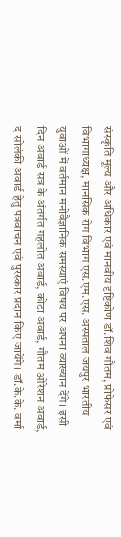संस्कृति मूल्य और अधिकार एवं मानवीय दृष्टिकोण डॉ.शिव गौतम, प्रोफेसर एवं विभागाध्यक्ष, मानसिक रोग विभाग एस.एम.एस. अस्पताल जयपुर भारतीय युवाओं में वर्तमान मनोवैज्ञानिक समस्याएं विषय पर अपना व्याख्यान देंगे। इसी दिन अवार्ड सत्र के अंतर्गत गहलोत अवार्ड, कोटा अवार्ड, गौतम ओरेशन अवार्ड, द सोलंकी अवार्ड हेतु पत्रवाचन एवं पुरस्कार प्रदान किए जायेंगे। डॉ.के.के. वर्मा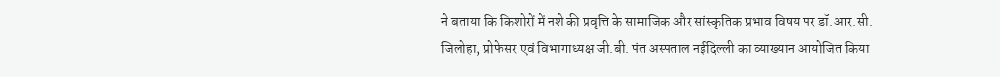ने बताया कि किशोरों में नशे की प्रवृत्ति के सामाजिक और सांस्कृतिक प्रभाव विषय पर डॉ.आर.सी. जिलोहा, प्रोफेसर एवं विभागाध्यक्ष जी.बी. पंत अस्पताल नईदिल्ली का व्याख्यान आयोजित किया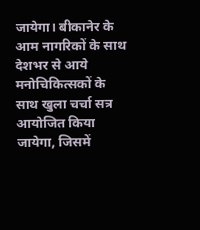जायेगा। बीकानेर के आम नागरिकों के साथ देशभर से आये मनोचिकित्सकों के साथ खुला चर्चा सत्र आयोजित किया जायेगा, जिसमें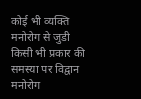कोई भी व्यक्ति मनोरोग से जुडी किसी भी प्रकार की समस्या पर विद्वान मनोरोग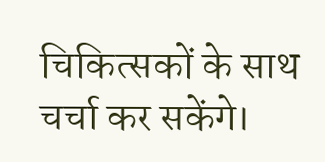चिकित्सकों के साथ चर्चा कर सकेंगे।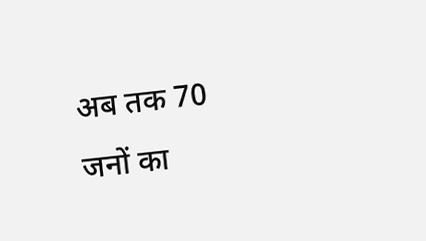अब तक 70 जनों का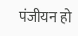पंजीयन हो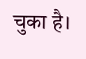चुका है।